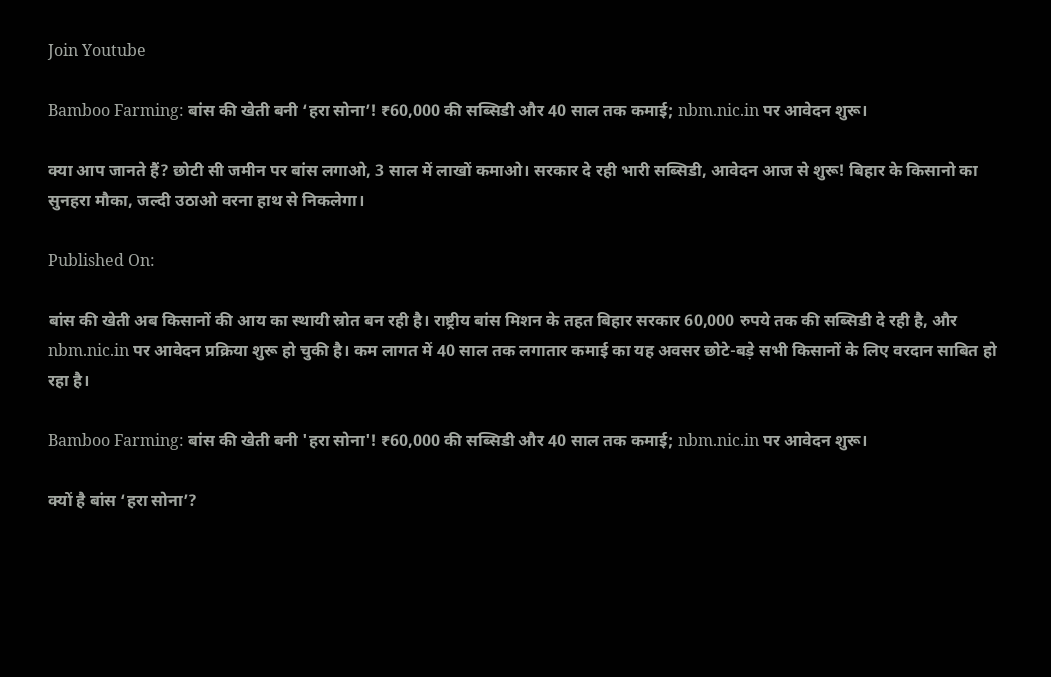Join Youtube

Bamboo Farming: बांस की खेती बनी ‘हरा सोना’! ₹60,000 की सब्सिडी और 40 साल तक कमाई; nbm.nic.in पर आवेदन शुरू।

क्या आप जानते हैं? छोटी सी जमीन पर बांस लगाओ, 3 साल में लाखों कमाओ। सरकार दे रही भारी सब्सिडी, आवेदन आज से शुरू! बिहार के किसानो का सुनहरा मौका, जल्दी उठाओ वरना हाथ से निकलेगा।

Published On:

बांस की खेती अब किसानों की आय का स्थायी स्रोत बन रही है। राष्ट्रीय बांस मिशन के तहत बिहार सरकार 60,000 रुपये तक की सब्सिडी दे रही है, और nbm.nic.in पर आवेदन प्रक्रिया शुरू हो चुकी है। कम लागत में 40 साल तक लगातार कमाई का यह अवसर छोटे-बड़े सभी किसानों के लिए वरदान साबित हो रहा है।

Bamboo Farming: बांस की खेती बनी 'हरा सोना'! ₹60,000 की सब्सिडी और 40 साल तक कमाई; nbm.nic.in पर आवेदन शुरू।

क्यों है बांस ‘हरा सोना’?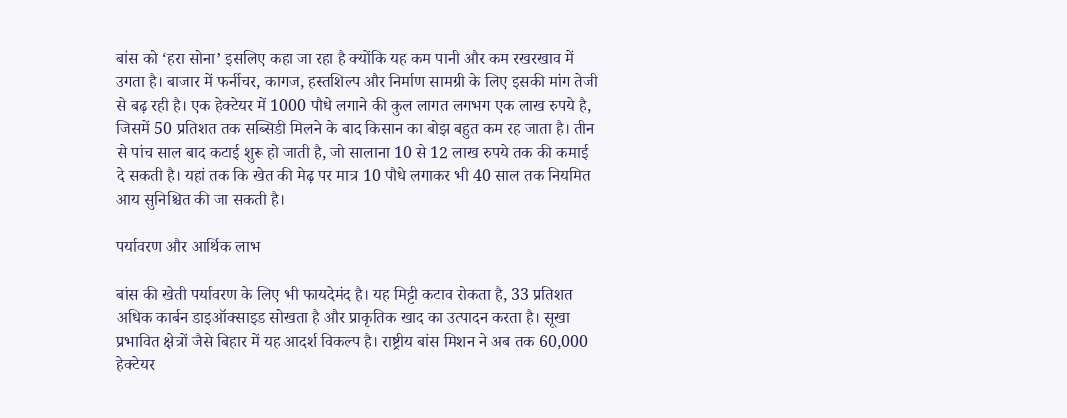बांस को ‘हरा सोना’ इसलिए कहा जा रहा है क्योंकि यह कम पानी और कम रखरखाव में उगता है। बाजार में फर्नीचर, कागज, हस्तशिल्प और निर्माण सामग्री के लिए इसकी मांग तेजी से बढ़ रही है। एक हेक्टेयर में 1000 पौधे लगाने की कुल लागत लगभग एक लाख रुपये है, जिसमें 50 प्रतिशत तक सब्सिडी मिलने के बाद किसान का बोझ बहुत कम रह जाता है। तीन से पांच साल बाद कटाई शुरू हो जाती है, जो सालाना 10 से 12 लाख रुपये तक की कमाई दे सकती है। यहां तक कि खेत की मेढ़ पर मात्र 10 पौधे लगाकर भी 40 साल तक नियमित आय सुनिश्चित की जा सकती है।

पर्यावरण और आर्थिक लाभ

बांस की खेती पर्यावरण के लिए भी फायदेमंद है। यह मिट्टी कटाव रोकता है, 33 प्रतिशत अधिक कार्बन डाइऑक्साइड सोखता है और प्राकृतिक खाद का उत्पादन करता है। सूखा प्रभावित क्षेत्रों जैसे बिहार में यह आदर्श विकल्प है। राष्ट्रीय बांस मिशन ने अब तक 60,000 हेक्टेयर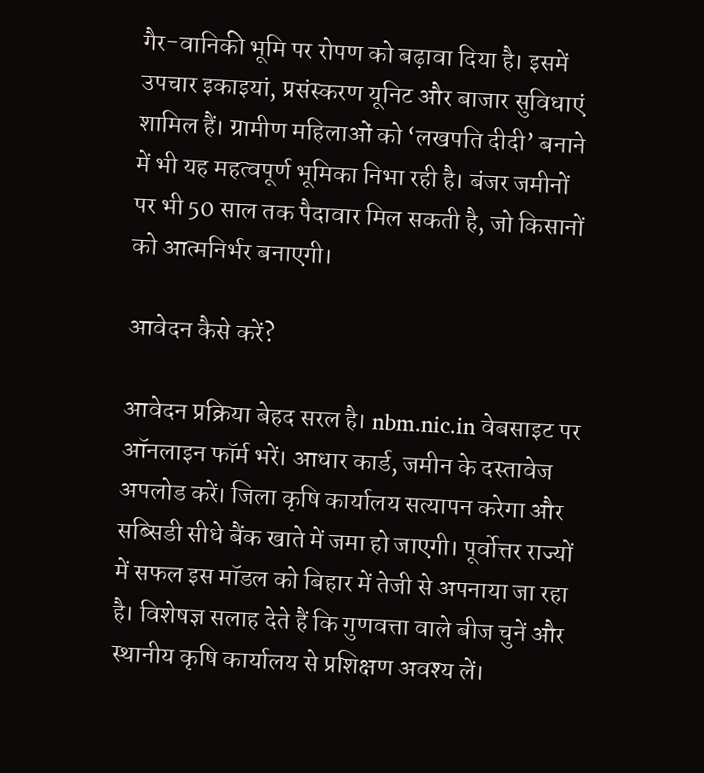गैर-वानिकी भूमि पर रोपण को बढ़ावा दिया है। इसमें उपचार इकाइयां, प्रसंस्करण यूनिट और बाजार सुविधाएं शामिल हैं। ग्रामीण महिलाओं को ‘लखपति दीदी’ बनाने में भी यह महत्वपूर्ण भूमिका निभा रही है। बंजर जमीनों पर भी 50 साल तक पैदावार मिल सकती है, जो किसानों को आत्मनिर्भर बनाएगी।

आवेदन कैसे करें?

आवेदन प्रक्रिया बेहद सरल है। nbm.nic.in वेबसाइट पर ऑनलाइन फॉर्म भरें। आधार कार्ड, जमीन के दस्तावेज अपलोड करें। जिला कृषि कार्यालय सत्यापन करेगा और सब्सिडी सीधे बैंक खाते में जमा हो जाएगी। पूर्वोत्तर राज्यों में सफल इस मॉडल को बिहार में तेजी से अपनाया जा रहा है। विशेषज्ञ सलाह देते हैं कि गुणवत्ता वाले बीज चुनें और स्थानीय कृषि कार्यालय से प्रशिक्षण अवश्य लें।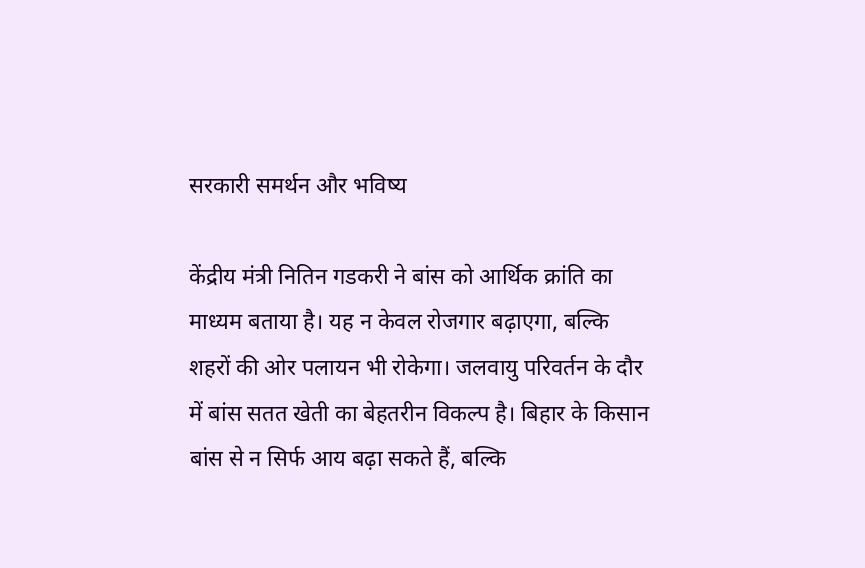सरकारी समर्थन और भविष्य

केंद्रीय मंत्री नितिन गडकरी ने बांस को आर्थिक क्रांति का माध्यम बताया है। यह न केवल रोजगार बढ़ाएगा, बल्कि शहरों की ओर पलायन भी रोकेगा। जलवायु परिवर्तन के दौर में बांस सतत खेती का बेहतरीन विकल्प है। बिहार के किसान बांस से न सिर्फ आय बढ़ा सकते हैं, बल्कि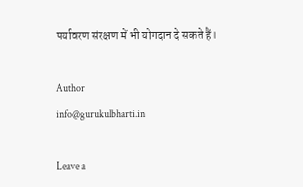पर्यावरण संरक्षण में भी योगदान दे सकते हैं।

Author
info@gurukulbharti.in

Leave a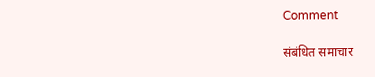Comment

संबंधित समाचार